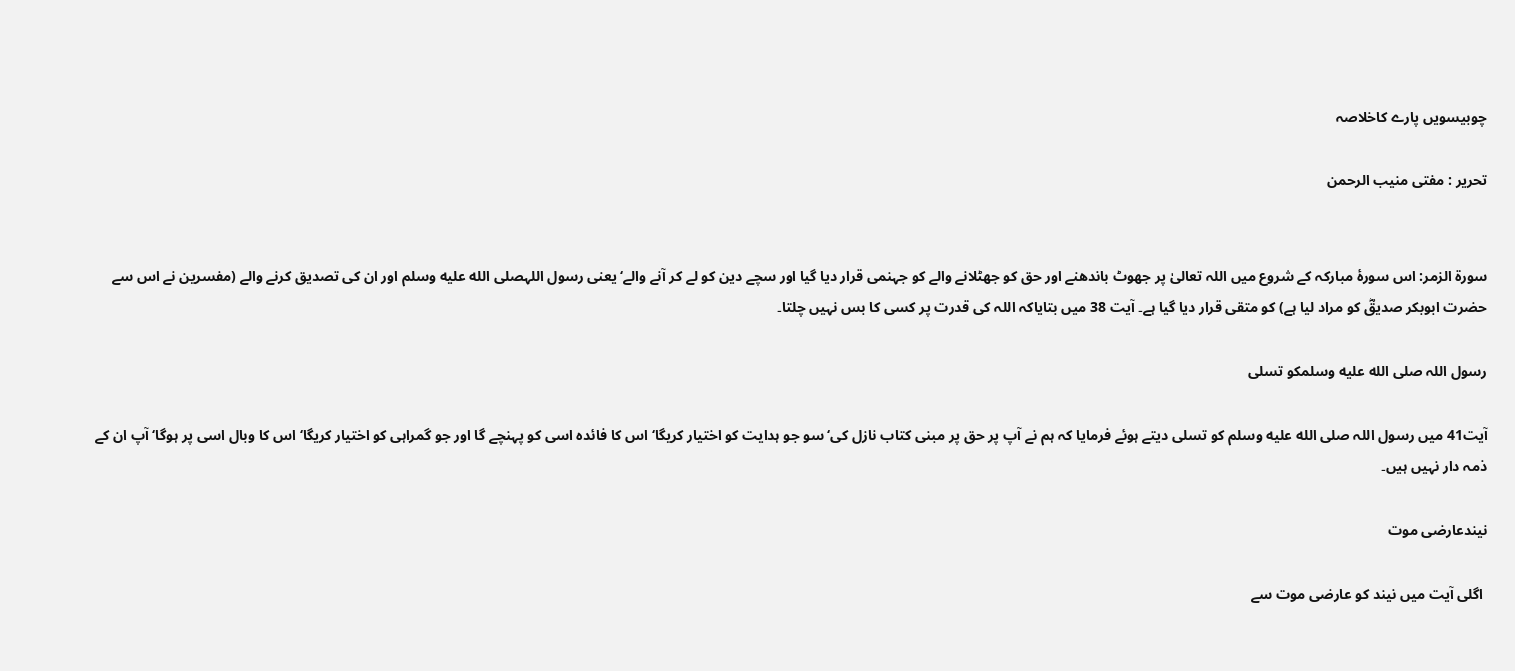چوبیسویں پارے کاخلاصہ

تحریر : مفتی منیب الرحمن


سورۃ الزمر: اس سورۂ مبارکہ کے شروع میں اللہ تعالیٰ پر جھوٹ باندھنے اور حق کو جھٹلانے والے کو جہنمی قرار دیا گیا اور سچے دین کو لے کر آنے والے‘ یعنی رسول اللہصلى الله عليه وسلم اور ان کی تصدیق کرنے والے (مفسرین نے اس سے حضرت ابوبکر صدیقؓ کو مراد لیا ہے) کو متقی قرار دیا گیا ہے۔ آیت 38 میں بتایاکہ اللہ کی قدرت پر کسی کا بس نہیں چلتا۔

رسول اللہ صلى الله عليه وسلمکو تسلی

آیت41 میں رسول اللہ صلى الله عليه وسلم کو تسلی دیتے ہوئے فرمایا کہ ہم نے آپ پر حق پر مبنی کتاب نازل کی‘ سو جو ہدایت کو اختیار کریگا‘ اس کا فائدہ اسی کو پہنچے گا اور جو گمراہی کو اختیار کریگا‘ اس کا وبال اسی پر ہوگا‘ آپ ان کے ذمہ دار نہیں ہیں۔

نیندعارضی موت

 اگلی آیت میں نیند کو عارضی موت سے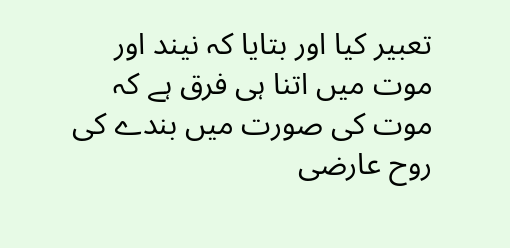تعبیر کیا اور بتایا کہ نیند اور موت میں اتنا ہی فرق ہے کہ موت کی صورت میں بندے کی روح عارضی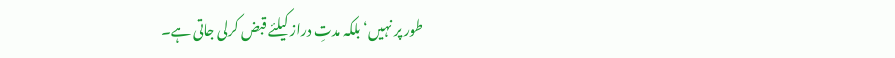طور پر نہیں‘ بلکہ مدتِ دراز کیلئے قبض کرلی جاتی ہے۔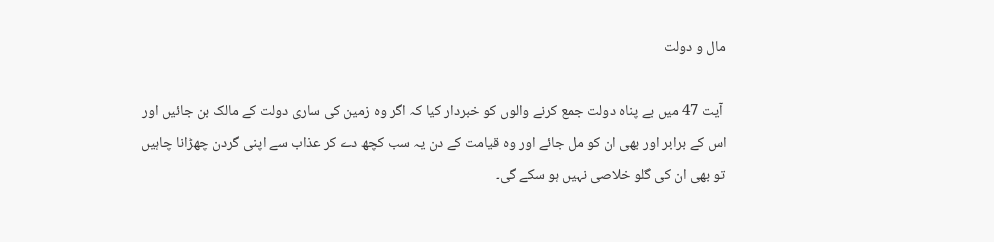مال و دولت

 آیت 47 میں بے پناہ دولت جمع کرنے والوں کو خبردار کیا کہ اگر وہ زمین کی ساری دولت کے مالک بن جائیں اور اس کے برابر اور بھی ان کو مل جائے اور وہ قیامت کے دن یہ سب کچھ دے کر عذاب سے اپنی گردن چھڑانا چاہیں تو بھی ان کی گلو خلاصی نہیں ہو سکے گی۔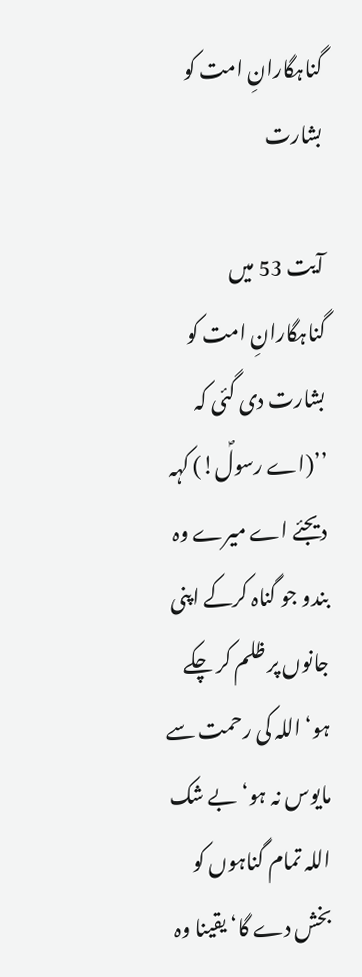گناہگارانِ امت کو بشارت

آیت 53 میں گناہگارانِ امت کو بشارت دی گئی کہ ’’(اے رسولؐ!) کہہ دیجئے اے میرے وہ بندو جو گناہ کرکے اپنی جانوں پر ظلم کر چکے ہو‘ اللہ کی رحمت سے مایوس نہ ہو‘ بے شک اللہ تمام گناہوں کو بخش دے گا‘ یقینا وہ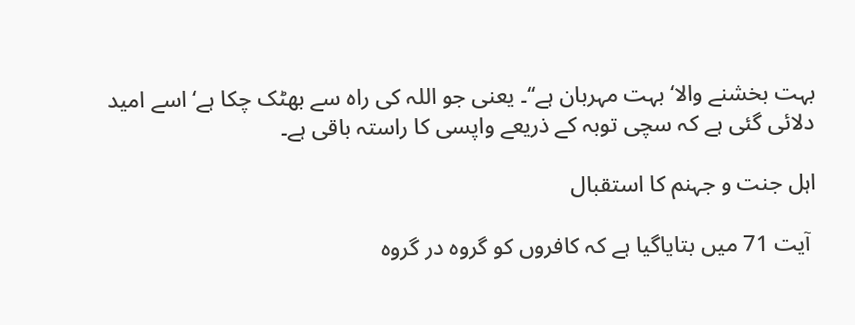بہت بخشنے والا‘ بہت مہربان ہے‘‘۔ یعنی جو اللہ کی راہ سے بھٹک چکا ہے‘ اسے امید دلائی گئی ہے کہ سچی توبہ کے ذریعے واپسی کا راستہ باقی ہے۔

اہل جنت و جہنم کا استقبال

 آیت 71 میں بتایاگیا ہے کہ کافروں کو گروہ در گروہ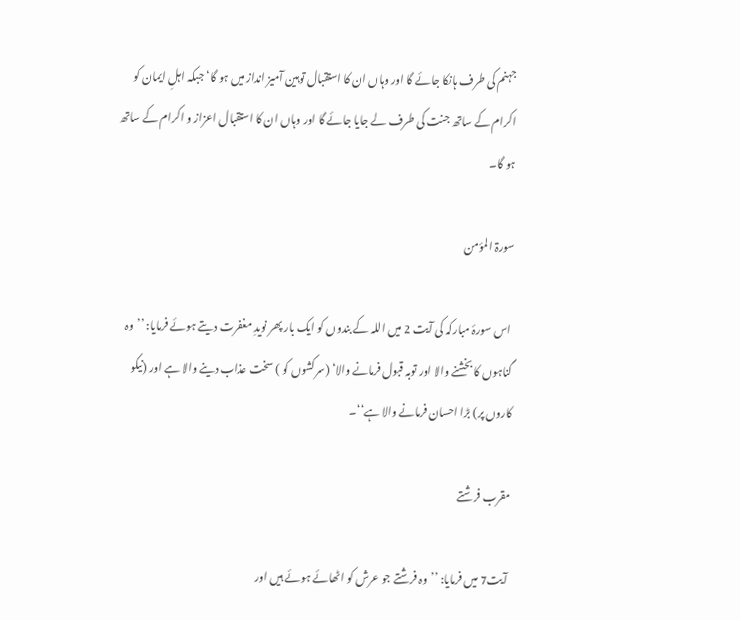جہنم کی طرف ہانکا جائے گا اور وہاں ان کا استقبال توہین آمیز انداز میں ہو گا‘ جبکہ اہلِ ایمان کو اکرام کے ساتھ جنت کی طرف لے جایا جائے گا اور وہاں ان کا استقبال اعزاز و اکرام کے ساتھ ہو گا۔

سورۃ المؤمن

 اس سورۂ مبارکہ کی آیت 2 میں اللہ کے بندوں کو ایک بار پھر نویدِ مغفرت دیتے ہوئے فرمایا: ’’وہ گناہوں کا بخشنے والا اور توبہ قبول فرمانے والا‘ (سرکشوں کو ) سخت عذاب دینے والا ہے اور (نیکو کاروں پر) بڑا احسان فرمانے والا ہے‘‘۔

مقرب فرشتے

 آیت7 میں فرمایا: ’’وہ فرشتے جو عرش کو اٹھائے ہوئے ہیں اور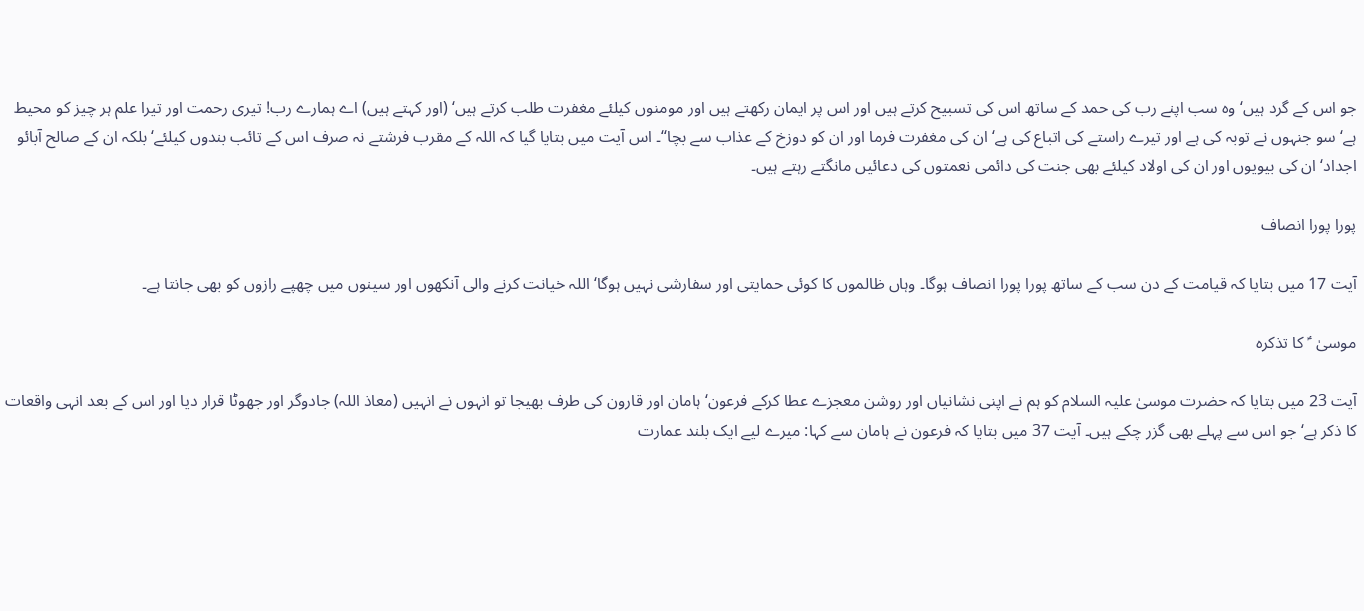جو اس کے گرد ہیں‘ وہ سب اپنے رب کی حمد کے ساتھ اس کی تسبیح کرتے ہیں اور اس پر ایمان رکھتے ہیں اور مومنوں کیلئے مغفرت طلب کرتے ہیں‘ (اور کہتے ہیں) اے ہمارے رب! تیری رحمت اور تیرا علم ہر چیز کو محیط ہے‘ سو جنہوں نے توبہ کی ہے اور تیرے راستے کی اتباع کی ہے‘ ان کی مغفرت فرما اور ان کو دوزخ کے عذاب سے بچا‘‘۔ اس آیت میں بتایا گیا کہ اللہ کے مقرب فرشتے نہ صرف اس کے تائب بندوں کیلئے‘ بلکہ ان کے صالح آبائو اجداد‘ ان کی بیویوں اور ان کی اولاد کیلئے بھی جنت کی دائمی نعمتوں کی دعائیں مانگتے رہتے ہیں۔

پورا پورا انصاف

آیت 17 میں بتایا کہ قیامت کے دن سب کے ساتھ پورا پورا انصاف ہوگا۔ وہاں ظالموں کا کوئی حمایتی اور سفارشی نہیں ہوگا‘ اللہ خیانت کرنے والی آنکھوں اور سینوں میں چھپے رازوں کو بھی جانتا ہے۔

موسیٰ  ؑ کا تذکرہ

آیت 23 میں بتایا کہ حضرت موسیٰ علیہ السلام کو ہم نے اپنی نشانیاں اور روشن معجزے عطا کرکے فرعون‘ ہامان اور قارون کی طرف بھیجا تو انہوں نے انہیں (معاذ اللہ) جادوگر اور جھوٹا قرار دیا اور اس کے بعد انہی واقعات کا ذکر ہے‘ جو اس سے پہلے بھی گزر چکے ہیں۔ آیت 37 میں بتایا کہ فرعون نے ہامان سے کہا: میرے لیے ایک بلند عمارت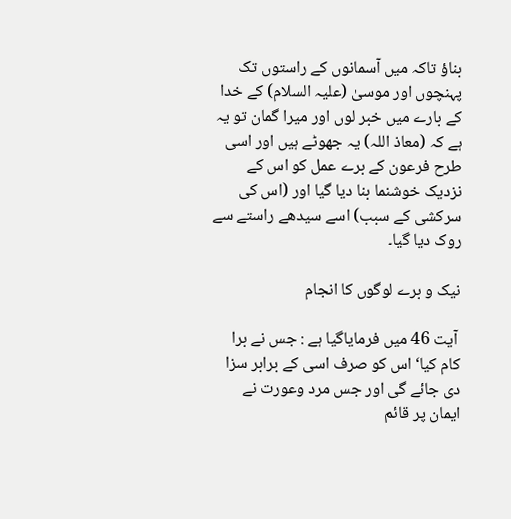بناؤ تاکہ میں آسمانوں کے راستوں تک پہنچوں اور موسیٰ (علیہ السلام) کے خدا کے بارے میں خبر لوں اور میرا گمان تو یہ ہے کہ (معاذ اللہ) یہ جھوٹے ہیں اور اسی طرح فرعون کے برے عمل کو اس کے نزدیک خوشنما بنا دیا گیا اور (اس کی سرکشی کے سبب) اسے سیدھے راستے سے روک دیا گیا۔

نیک و برے لوگوں کا انجام

 آیت 46 میں فرمایاگیا ہے : جس نے برا کام کیا‘ اس کو صرف اسی کے برابر سزا دی جائے گی اور جس مرد وعورت نے ایمان پر قائم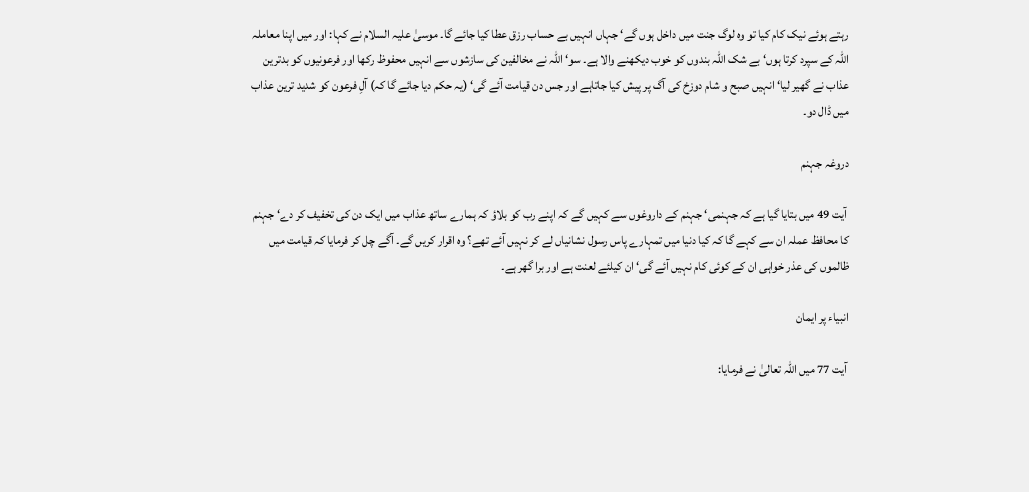رہتے ہوئے نیک کام کیا تو وہ لوگ جنت میں داخل ہوں گے‘ جہاں انہیں بے حساب رزق عطا کیا جائے گا۔ موسیٰ علیہ السلام نے کہا: اور میں اپنا معاملہ اللہ کے سپرد کرتا ہوں‘ بے شک اللہ بندوں کو خوب دیکھنے والا ہے۔ سو‘ اللہ نے مخالفین کی سازشوں سے انہیں محفوظ رکھا اور فرعونیوں کو بدترین عذاب نے گھیر لیا‘ انہیں صبح و شام دوزخ کی آگ پر پیش کیا جاتاہے اور جس دن قیامت آئے گی‘ (یہ حکم دیا جائے گا کہ) آلِ فرعون کو شدید ترین عذاب میں ڈال دو۔

دروغہ جہنم

 آیت 49 میں بتایا گیا ہے کہ جہنمی‘ جہنم کے داروغوں سے کہیں گے کہ اپنے رب کو بلاؤ کہ ہمارے ساتھ عذاب میں ایک دن کی تخفیف کر دے‘ جہنم کا محافظ عملہ ان سے کہے گا کہ کیا دنیا میں تمہارے پاس رسول نشانیاں لے کر نہیں آئے تھے؟ وہ اقرار کریں گے۔ آگے چل کر فرمایا کہ قیامت میں ظالموں کی عذر خواہی ان کے کوئی کام نہیں آئے گی‘ ان کیلئے لعنت ہے اور برا گھر ہے۔

انبیاء پر ایمان

 آیت 77 میں اللہ تعالیٰ نے فرمایا: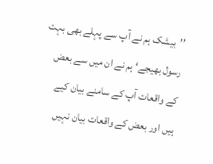’’بیشک ہم نے آپ سے پہلے بھی بہت رسول بھیجے‘ ہم نے ان میں سے بعض کے واقعات آپ کے سامنے بیان کیے ہیں اور بعض کے واقعات بیان نہیں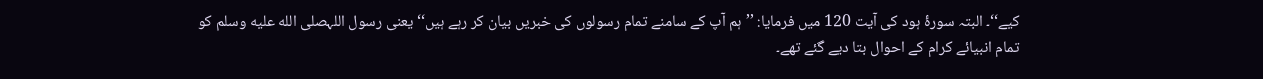کیے‘‘۔ البتہ سورۂ ہود کی آیت 120 میں فرمایا: ’’ہم آپ کے سامنے تمام رسولوں کی خبریں بیان کر رہے ہیں‘‘ یعنی رسول اللہصلى الله عليه وسلم کو تمام انبیائے کرام کے احوال بتا دیے گئے تھے۔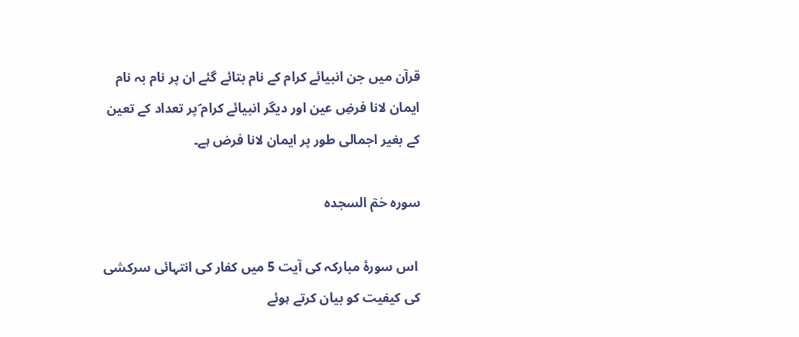قرآن میں جن انبیائے کرام کے نام بتائے گئے ان پر نام بہ نام ایمان لانا فرضِ عین اور دیگر انبیائے کرام ؑپر تعداد کے تعین کے بغیر اجمالی طور پر ایمان لانا فرض ہے۔

سورہ حٰمٓ السجدہ

 اس سورۂ مبارکہ کی آیت 5 میں کفار کی انتہائی سرکشی کی کیفیت کو بیان کرتے ہوئے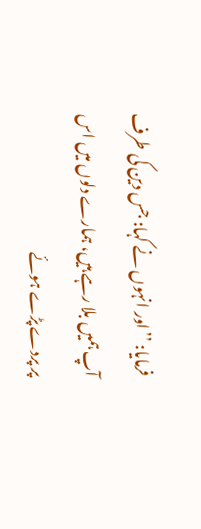فرمایا: ’’اور انہوں نے کہا: جس دین کی طرف آپ ہمیں بلا رہے ہیں، ہمارے دلوں میں اس پر پردے پڑے ہوئے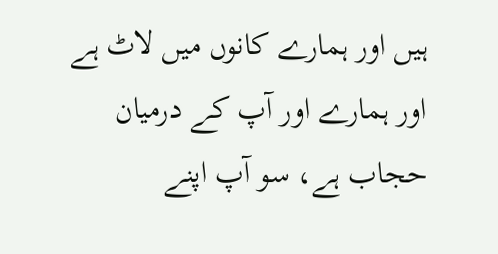ہیں اور ہمارے کانوں میں لاٹ ہے اور ہمارے اور آپ کے درمیان حجاب ہے، سو آپ اپنے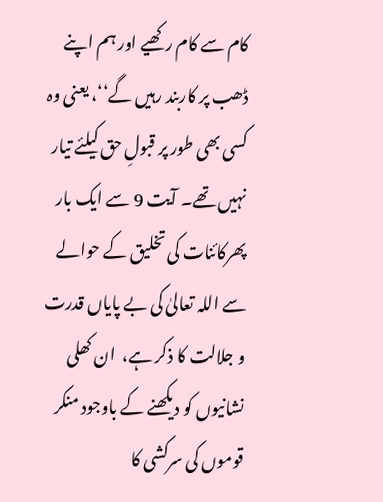کام سے کام رکھیے اور ہم اپنے ڈھب پر کاربند رہیں گے‘‘، یعنی وہ کسی بھی طور پر قبولِ حق کیلئے تیار نہیں تھے۔ آیت 9 سے ایک بار پھرکائنات کی تخلیق کے حوالے سے اللہ تعالیٰ کی بے پایاں قدرت و جلالت کا ذکر ہے،  ان کھلی نشانیوں کو دیکھنے کے باوجود منکر قوموں کی سرکشی کا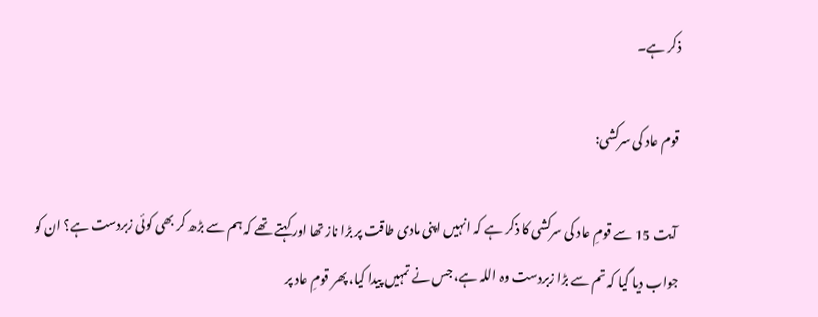ذکر ہے۔

قوم عاد کی سرکشی:

 آیت 15 سے قومِ عاد کی سرکشی کا ذکر ہے کہ انہیں اپنی مادی طاقت پر بڑا ناز تھا اور کہتے تھے کہ ہم سے بڑھ کر بھی کوئی زبردست ہے؟ ان کو جواب دیا گیا کہ تم سے بڑا زبردست وہ اللہ ہے، جس نے تمہیں پیدا کیا، پھر قومِ عاد پر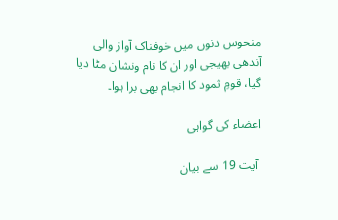منحوس دنوں میں خوفناک آواز والی آندھی بھیجی اور ان کا نام ونشان مٹا دیا گیا، قومِ ثمود کا انجام بھی برا ہوا۔

اعضاء کی گواہی

 آیت 19 سے بیان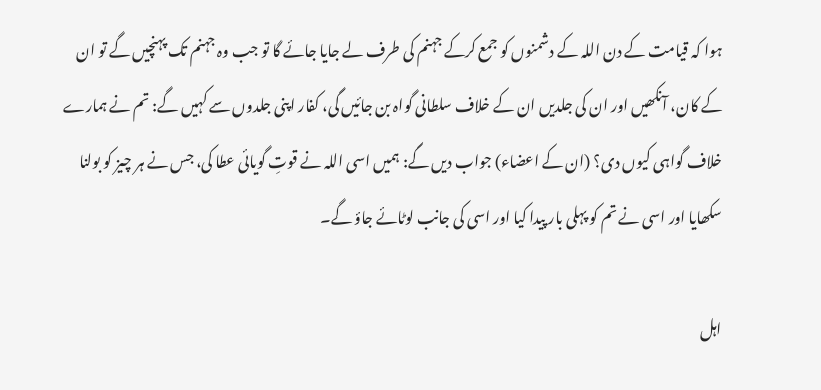ہوا کہ قیامت کے دن اللہ کے دشمنوں کو جمع کرکے جہنم کی طرف لے جایا جائے گا تو جب وہ جہنم تک پہنچیں گے تو ان کے کان، آنکھیں اور ان کی جلدیں ان کے خلاف سلطانی گواہ بن جائیں گی، کفار اپنی جلدوں سے کہیں گے: تم نے ہمارے خلاف گواہی کیوں دی؟ (ان کے اعضاء) جواب دیں گے: ہمیں اسی اللہ نے قوتِ گویائی عطا کی، جس نے ہر چیز کو بولنا سکھایا اور اسی نے تم کو پہلی بار پیدا کیا اور اسی کی جانب لوٹائے جاؤ گے۔

اہل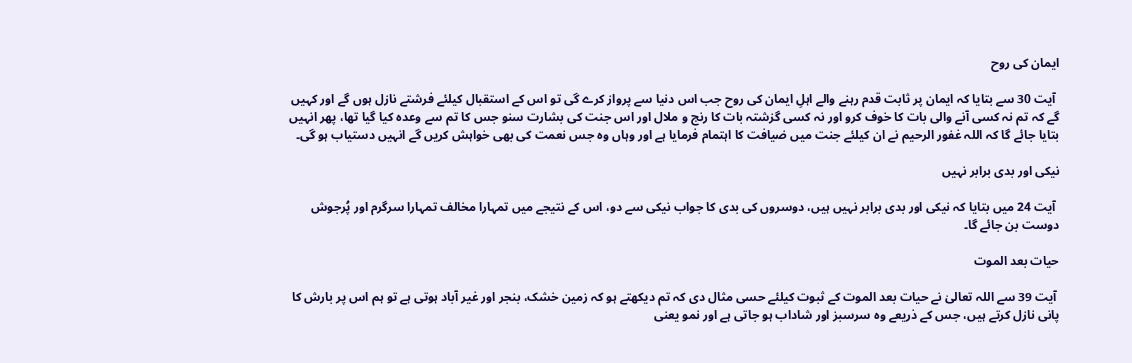ایمان کی روح

 آیت 30 سے بتایا کہ ایمان پر ثابت قدم رہنے والے اہلِ ایمان کی روح جب اس دنیا سے پرواز کرے گی تو اس کے استقبال کیلئے فرشتے نازل ہوں گے اور کہیں گے کہ تم نہ کسی آنے والی بات کا خوف کرو اور نہ کسی گزشتہ بات کا رنج و ملال اور اس جنت کی بشارت سنو جس کا تم سے وعدہ کیا گیا تھا، پھر انہیں بتایا جائے گا کہ اللہ غفور الرحیم نے ان کیلئے جنت میں ضیافت کا اہتمام فرمایا ہے اور وہاں وہ جس نعمت کی بھی خواہش کریں گے انہیں دستیاب ہو گی۔

نیکی اور بدی برابر نہیں

 آیت 24 میں بتایا کہ نیکی اور بدی برابر نہیں ہیں، دوسروں کی بدی کا جواب نیکی سے دو، اس کے نتیجے میں تمہارا مخالف تمہارا سرگرم اور پُرجوش دوست بن جائے گا۔

حیات بعد الموت

 آیت 39 سے اللہ تعالیٰ نے حیات بعد الموت کے ثبوت کیلئے حسی مثال دی کہ تم دیکھتے ہو کہ زمین خشک، بنجر اور غیر آباد ہوتی ہے تو ہم اس پر بارش کا پانی نازل کرتے ہیں، جس کے ذریعے وہ سرسبز اور شاداب ہو جاتی ہے اور نمو یعنی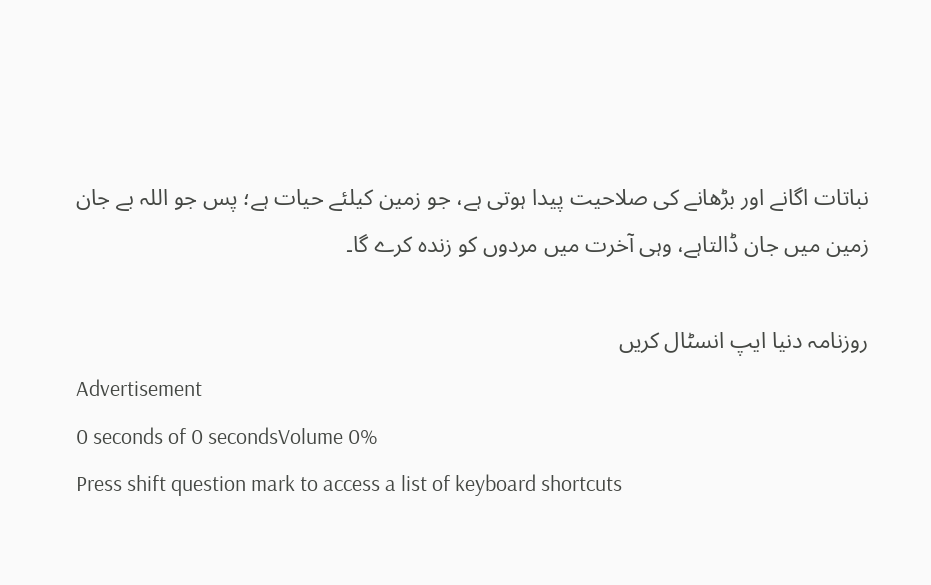نباتات اگانے اور بڑھانے کی صلاحیت پیدا ہوتی ہے، جو زمین کیلئے حیات ہے؛ پس جو اللہ بے جان زمین میں جان ڈالتاہے، وہی آخرت میں مردوں کو زندہ کرے گا۔

روزنامہ دنیا ایپ انسٹال کریں
Advertisement
0 seconds of 0 secondsVolume 0%
Press shift question mark to access a list of keyboard shortcuts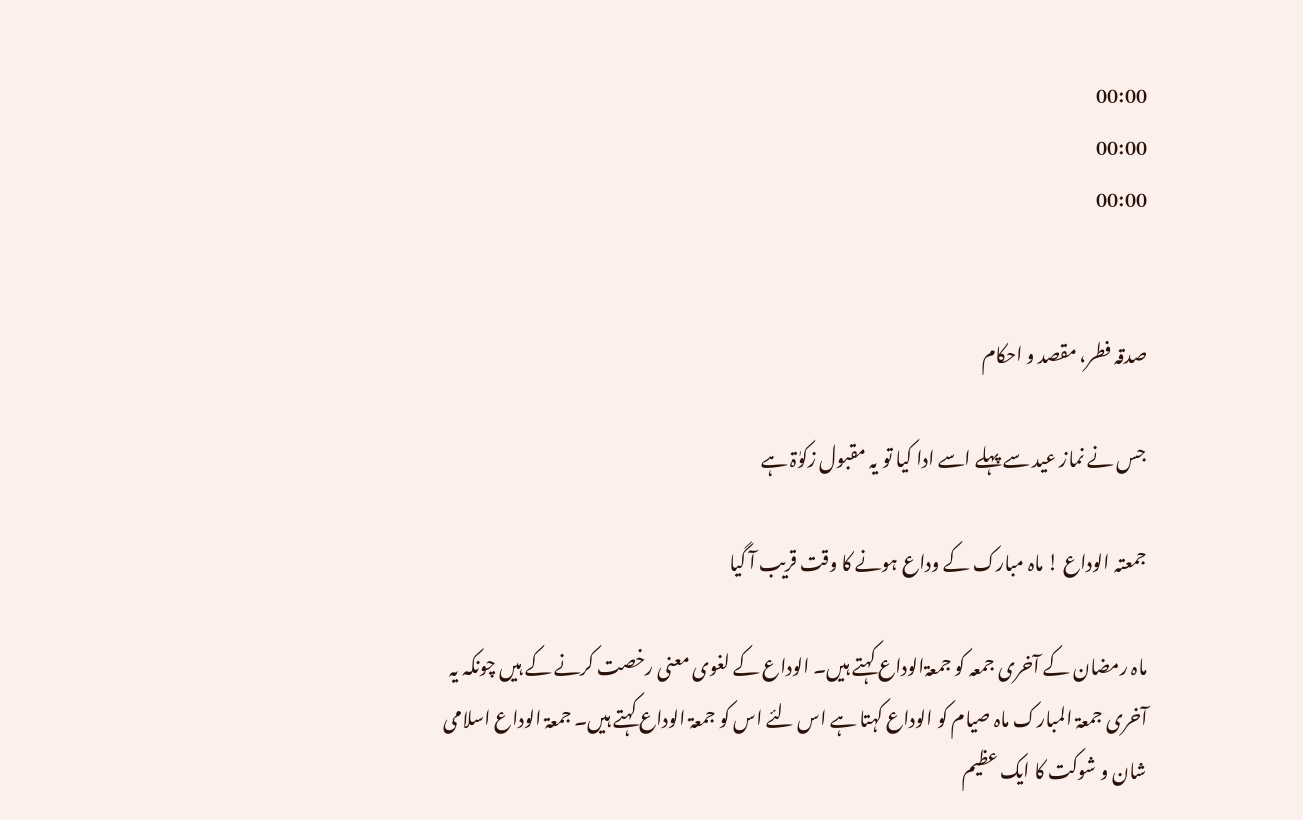00:00
00:00
00:00


صدقہ فطر، مقصد و احکام

جس نے نماز عید سے پہلے اسے ادا کیا تو یہ مقبول زکوٰۃ ہے

جمعتہ الوداع ! ماہ مبارک کے وداع ہونے کا وقت قریب آ گیا

ماہ رمضان کے آخری جمعہ کو جمعۃالوداع کہتے ہیں۔ الوداع کے لغوی معنی رخصت کرنے کے ہیں چونکہ یہ آخری جمعۃ المبارک ماہ صیام کو الوداع کہتا ہے اس لئے اس کو جمعۃ الوداع کہتے ہیں۔ جمعۃ الوداع اسلامی شان و شوکت کا ایک عظیم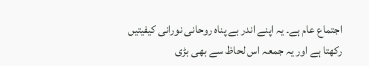اجتماع عام ہے۔ یہ اپنے اندر بے پناہ روحانی نورانی کیفیتیں رکھتا ہے اور یہ جمعہ اس لحاظ سے بھی بڑی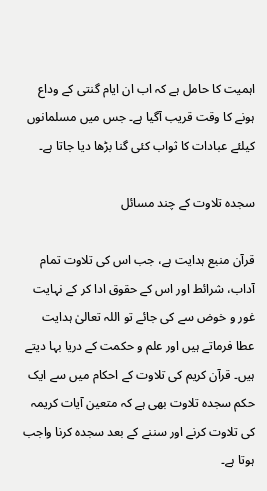اہمیت کا حامل ہے کہ اب ان ایام گنتی کے وداع ہونے کا وقت قریب آگیا ہے۔ جس میں مسلمانوں کیلئے عبادات کا ثواب کئی گنا بڑھا دیا جاتا ہے۔

سجدہ تلاوت کے چند مسائل

قرآن منبع ہدایت ہے، جب اس کی تلاوت تمام آداب، شرائط اور اس کے حقوق ادا کر کے نہایت غور و خوض سے کی جائے تو اللہ تعالیٰ ہدایت عطا فرماتے ہیں اور علم و حکمت کے دریا بہا دیتے ہیں۔ قرآن کریم کی تلاوت کے احکام میں سے ایک حکم سجدہ تلاوت بھی ہے کہ متعین آیات کریمہ کی تلاوت کرنے اور سننے کے بعد سجدہ کرنا واجب ہوتا ہے۔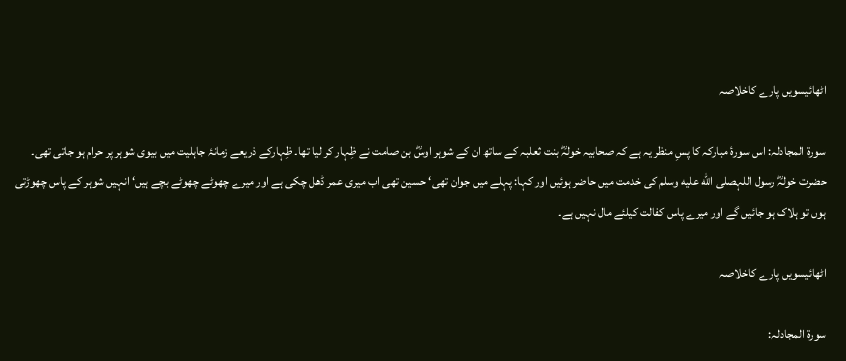اٹھائیسویں پارے کاخلاصہ

سورۃ المجادلہ: اس سورۂ مبارکہ کا پسِ منظر یہ ہے کہ صحابیہ خولہؓ بنت ثعلبہ کے ساتھ ان کے شوہر اوسؓ بن صامت نے ظِہار کر لیا تھا۔ ظِہارکے ذریعے زمانۂ جاہلیت میں بیوی شوہر پر حرام ہو جاتی تھی۔ حضرت خولہؓ رسول اللہصلى الله عليه وسلم کی خدمت میں حاضر ہوئیں اور کہا: پہلے میں جوان تھی‘ حسین تھی اب میری عمر ڈھل چکی ہے اور میرے چھوٹے چھوٹے بچے ہیں‘ انہیں شوہر کے پاس چھوڑتی ہوں تو ہلاک ہو جائیں گے اور میرے پاس کفالت کیلئے مال نہیں ہے۔

اٹھائیسویں پارے کاخلاصہ

سورۃ المجادلہ: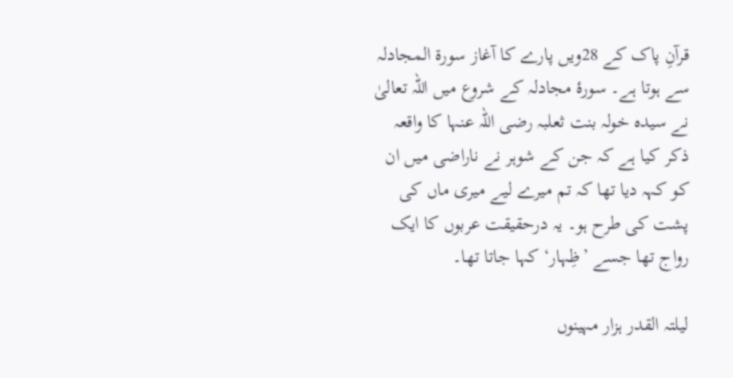قرآنِ پاک کے 28ویں پارے کا آغاز سورۃ المجادلہ سے ہوتا ہے۔ سورۂ مجادلہ کے شروع میں اللہ تعالیٰ نے سیدہ خولہ بنت ثعلبہ رضی اللہ عنہا کا واقعہ ذکر کیا ہے کہ جن کے شوہر نے ناراضی میں ان کو کہہ دیا تھا کہ تم میرے لیے میری ماں کی پشت کی طرح ہو۔ یہ درحقیقت عربوں کا ایک رواج تھا جسے ’ظِہار‘ کہا جاتا تھا۔

لیلتہ القدر ہزار مہینوں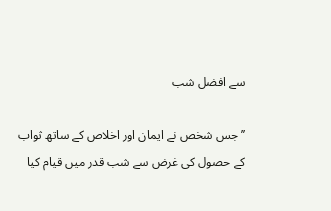سے افضل شب

’’جس شخص نے ایمان اور اخلاص کے ساتھ ثواب کے حصول کی غرض سے شب قدر میں قیام کیا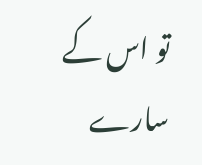تو اس کے سارے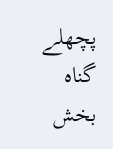پچھلے گناہ بخش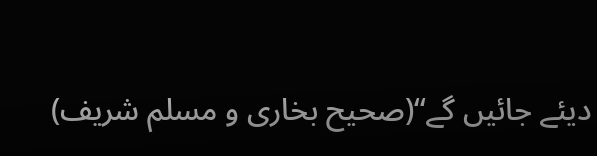دیئے جائیں گے‘‘(صحیح بخاری و مسلم شریف)